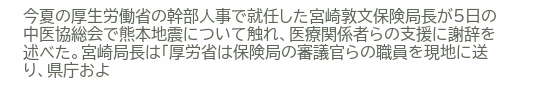今夏の厚生労働省の幹部人事で就任した宮崎敦文保険局長が5日の中医協総会で熊本地震について触れ、医療関係者らの支援に謝辞を述べた。宮崎局長は「厚労省は保険局の審議官らの職員を現地に送り、県庁およ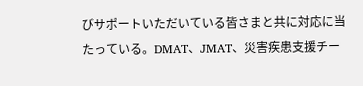びサポートいただいている皆さまと共に対応に当たっている。DMAT、JMAT、災害疾患支援チー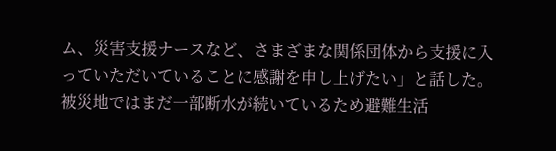ム、災害支援ナースなど、さまざまな関係団体から支援に入っていただいていることに感謝を申し上げたい」と話した。
被災地ではまだ一部断水が続いているため避難生活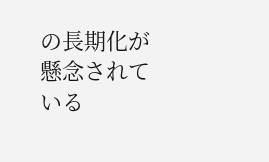の長期化が懸念されている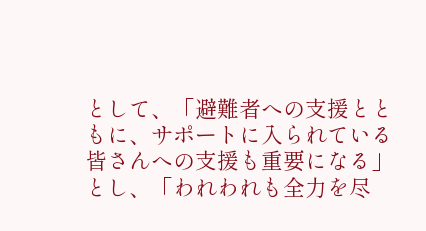として、「避難者への支援とともに、サポートに入られている皆さんへの支援も重要になる」とし、「われわれも全力を尽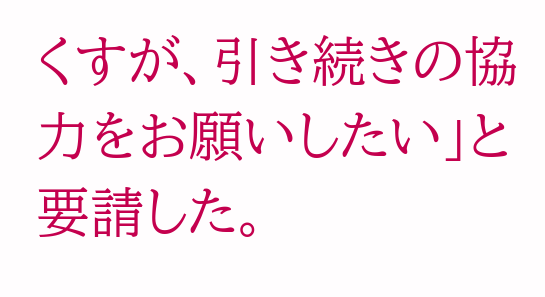くすが、引き続きの協力をお願いしたい」と要請した。